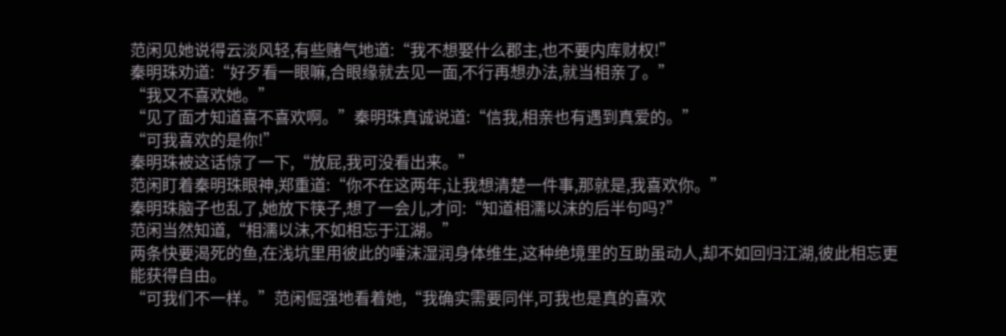范闲见她说得云淡风轻,有些赌气地道:“我不想娶什么郡主,也不要内库财权!”
秦明珠劝道:“好歹看一眼嘛,合眼缘就去见一面,不行再想办法,就当相亲了。”
“我又不喜欢她。”
“见了面才知道喜不喜欢啊。”秦明珠真诚说道:“信我,相亲也有遇到真爱的。”
“可我喜欢的是你!”
秦明珠被这话惊了一下,“放屁,我可没看出来。”
范闲盯着秦明珠眼神,郑重道:“你不在这两年,让我想清楚一件事,那就是,我喜欢你。”
秦明珠脑子也乱了,她放下筷子,想了一会儿,才问:“知道相濡以沫的后半句吗?”
范闲当然知道,“相濡以沫,不如相忘于江湖。”
两条快要渴死的鱼,在浅坑里用彼此的唾沫湿润身体维生,这种绝境里的互助虽动人,却不如回归江湖,彼此相忘更能获得自由。
“可我们不一样。”范闲倔强地看着她,“我确实需要同伴,可我也是真的喜欢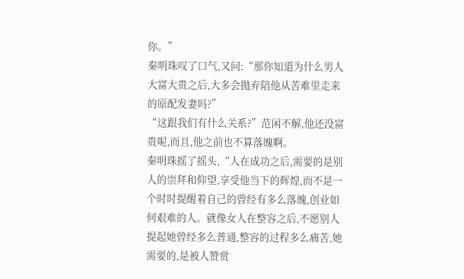你。”
秦明珠叹了口气,又问:“那你知道为什么男人大富大贵之后,大多会抛弃陪他从苦难里走来的原配发妻吗?”
“这跟我们有什么关系?”范闲不解,他还没富贵呢,而且,他之前也不算落魄啊。
秦明珠摇了摇头,“人在成功之后,需要的是别人的崇拜和仰望,享受他当下的辉煌,而不是一个时时提醒着自己的曾经有多么落魄,创业如何艰难的人。就像女人在整容之后,不愿别人提起她曾经多么普通,整容的过程多么痛苦,她需要的,是被人赞赏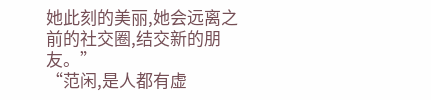她此刻的美丽,她会远离之前的社交圈,结交新的朋友。”
“范闲,是人都有虚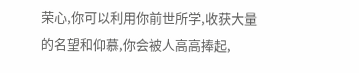荣心,你可以利用你前世所学,收获大量的名望和仰慕,你会被人高高捧起,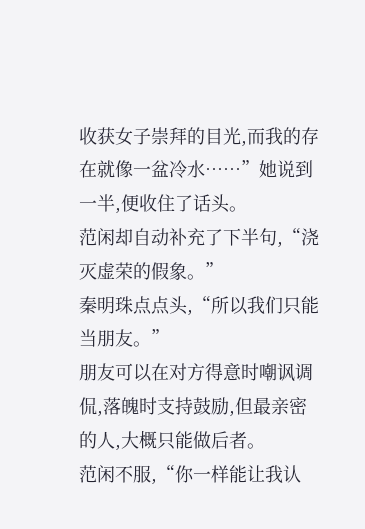收获女子崇拜的目光,而我的存在就像一盆冷水……”她说到一半,便收住了话头。
范闲却自动补充了下半句,“浇灭虚荣的假象。”
秦明珠点点头,“所以我们只能当朋友。”
朋友可以在对方得意时嘲讽调侃,落魄时支持鼓励,但最亲密的人,大概只能做后者。
范闲不服,“你一样能让我认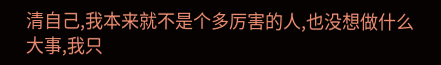清自己,我本来就不是个多厉害的人,也没想做什么大事,我只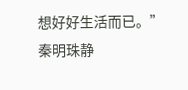想好好生活而已。”
秦明珠静